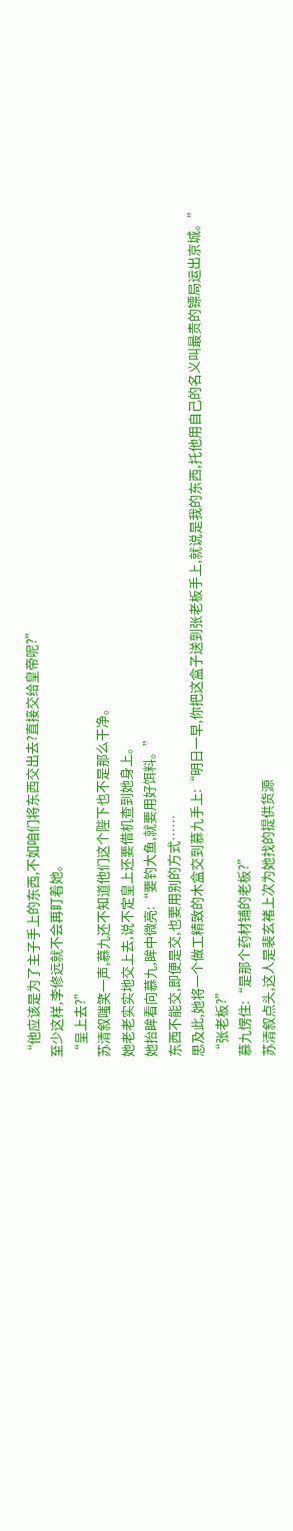“他应该是为了主子手上的东西,不如咱们将东西交出去?直接交给皇帝呢?”
至少这样,李修远就不会再盯着她。
“呈上去?”
苏清叙嗤笑一声,慕九还不知道他们这个陛下也不是那么干净。
她老老实实地交上去,说不定皇上还要借机查到她身上。
她抬眸看向慕九,眸中微亮:“要钓大鱼,就要用好饵料。”
东西不能交,即便是交,也要用别的方式……
思及此,她将一个做工精致的木盒交到慕九手上:“明日一早,你把这盒子送到张老板手上,就说是我的东西,托他用自己的名义叫最贵的镖局运出京城。”
“张老板?”
慕九愣住:“是那个药材铺的老板?”
苏清叙点头,这人是裴玄褚上次为她找的提供货源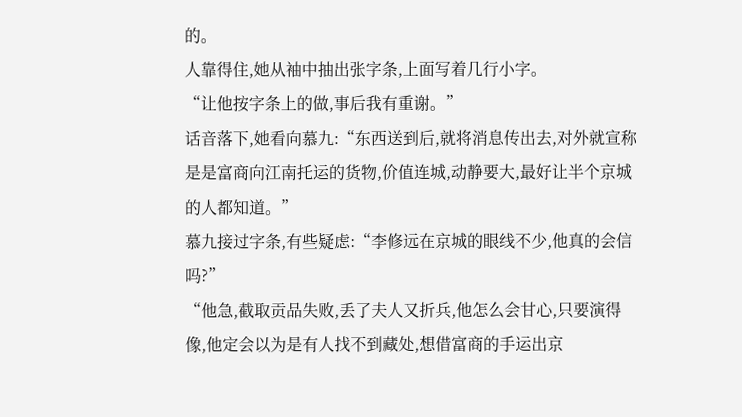的。
人靠得住,她从袖中抽出张字条,上面写着几行小字。
“让他按字条上的做,事后我有重谢。”
话音落下,她看向慕九:“东西送到后,就将消息传出去,对外就宣称是是富商向江南托运的货物,价值连城,动静要大,最好让半个京城的人都知道。”
慕九接过字条,有些疑虑:“李修远在京城的眼线不少,他真的会信吗?”
“他急,截取贡品失败,丢了夫人又折兵,他怎么会甘心,只要演得像,他定会以为是有人找不到藏处,想借富商的手运出京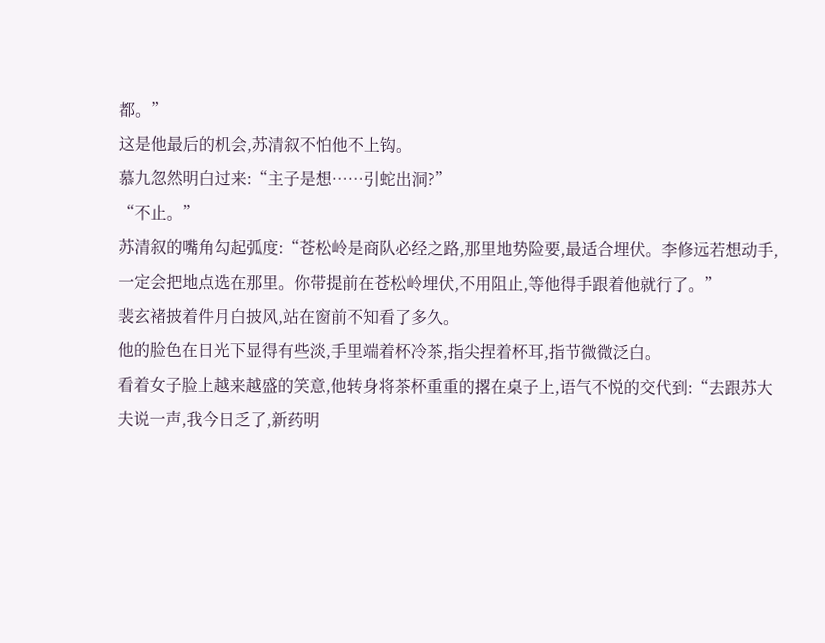都。”
这是他最后的机会,苏清叙不怕他不上钩。
慕九忽然明白过来:“主子是想……引蛇出洞?”
“不止。”
苏清叙的嘴角勾起弧度:“苍松岭是商队必经之路,那里地势险要,最适合埋伏。李修远若想动手,一定会把地点选在那里。你带提前在苍松岭埋伏,不用阻止,等他得手跟着他就行了。”
裴玄褚披着件月白披风,站在窗前不知看了多久。
他的脸色在日光下显得有些淡,手里端着杯冷茶,指尖捏着杯耳,指节微微泛白。
看着女子脸上越来越盛的笑意,他转身将茶杯重重的撂在桌子上,语气不悦的交代到:“去跟苏大夫说一声,我今日乏了,新药明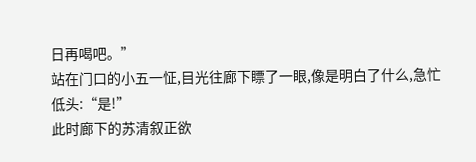日再喝吧。”
站在门口的小五一怔,目光往廊下瞟了一眼,像是明白了什么,急忙低头:“是!”
此时廊下的苏清叙正欲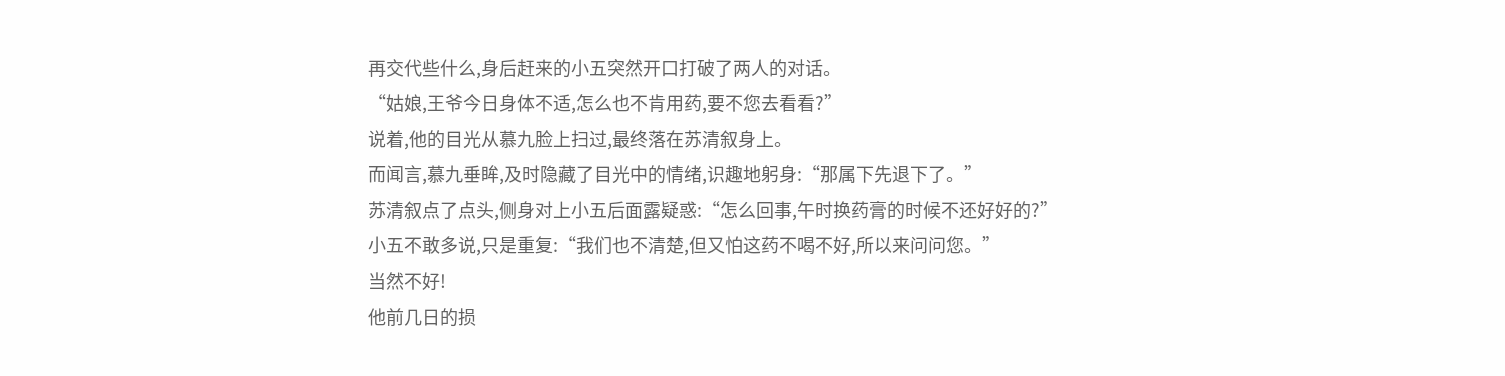再交代些什么,身后赶来的小五突然开口打破了两人的对话。
“姑娘,王爷今日身体不适,怎么也不肯用药,要不您去看看?”
说着,他的目光从慕九脸上扫过,最终落在苏清叙身上。
而闻言,慕九垂眸,及时隐藏了目光中的情绪,识趣地躬身:“那属下先退下了。”
苏清叙点了点头,侧身对上小五后面露疑惑:“怎么回事,午时换药膏的时候不还好好的?”
小五不敢多说,只是重复:“我们也不清楚,但又怕这药不喝不好,所以来问问您。”
当然不好!
他前几日的损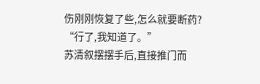伤刚刚恢复了些,怎么就要断药?
“行了,我知道了。”
苏清叙摆摆手后,直接推门而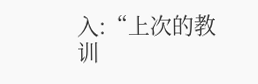入:“上次的教训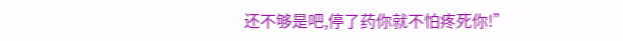还不够是吧,停了药你就不怕疼死你!”